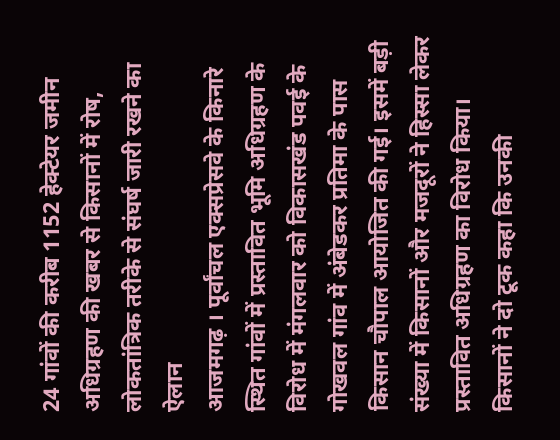24 गांवों की करीब 1152 हेक्टेयर जमीन अधिग्रहण की खबर से किसानों में रोष, लोकतांत्रिक तरीके से संघर्ष जारी रखने का ऐलान
आजमगढ़ । पूर्वांचल एक्सप्रेसवे के किनारे स्थित गांवों में प्रस्तावित भूमि अधिग्रहण के विरोध में मंगलवार को विकासखंड पवई के गोखवल गांव में अंबेडकर प्रतिमा के पास किसान चौपाल आयोजित की गई। इसमें बड़ी संख्या में किसानों और मजदूरों ने हिस्सा लेकर प्रस्तावित अधिग्रहण का विरोध किया। किसानों ने दो टूक कहा कि उनकी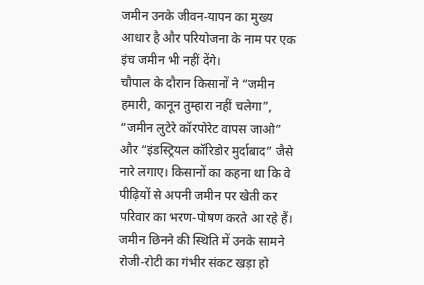जमीन उनके जीवन-यापन का मुख्य आधार है और परियोजना के नाम पर एक इंच जमीन भी नहीं देंगे।
चौपाल के दौरान किसानों ने “जमीन हमारी, कानून तुम्हारा नहीं चलेगा”, “जमीन लुटेरे कॉरपोरेट वापस जाओ” और “इंडस्ट्रियल कॉरिडोर मुर्दाबाद” जैसे नारे लगाए। किसानों का कहना था कि वे पीढ़ियों से अपनी जमीन पर खेती कर परिवार का भरण-पोषण करते आ रहे हैं। जमीन छिनने की स्थिति में उनके सामने रोजी-रोटी का गंभीर संकट खड़ा हो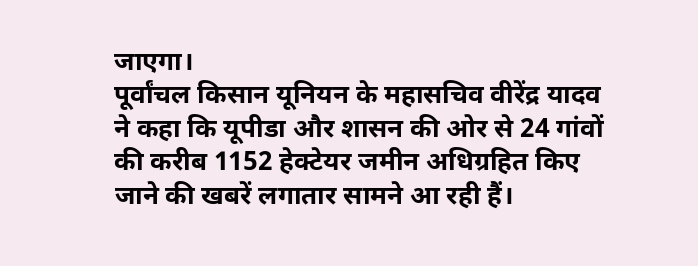जाएगा।
पूर्वांचल किसान यूनियन के महासचिव वीरेंद्र यादव ने कहा कि यूपीडा और शासन की ओर से 24 गांवों की करीब 1152 हेक्टेयर जमीन अधिग्रहित किए जाने की खबरें लगातार सामने आ रही हैं।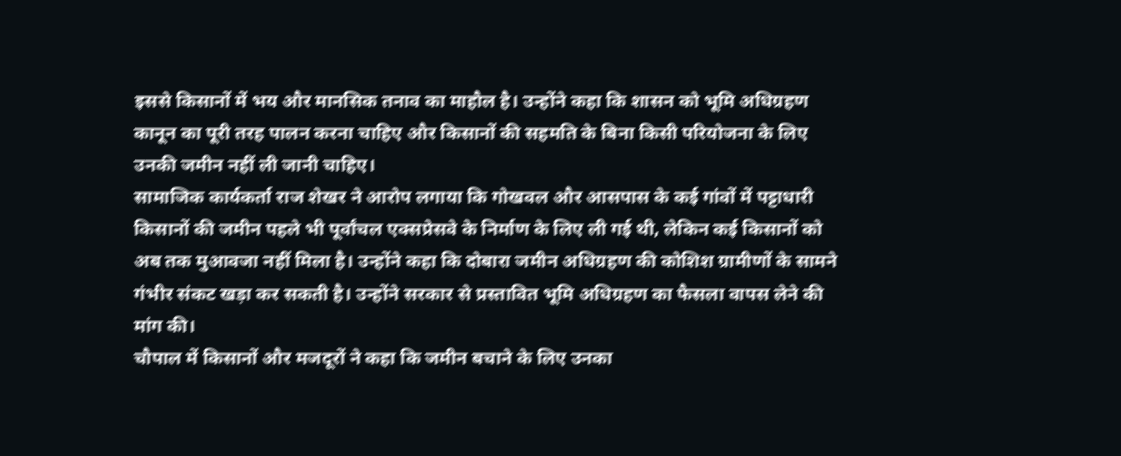इससे किसानों में भय और मानसिक तनाव का माहौल है। उन्होंने कहा कि शासन को भूमि अधिग्रहण कानून का पूरी तरह पालन करना चाहिए और किसानों की सहमति के बिना किसी परियोजना के लिए उनकी जमीन नहीं ली जानी चाहिए।
सामाजिक कार्यकर्ता राज शेखर ने आरोप लगाया कि गोखवल और आसपास के कई गांवों में पट्टाधारी किसानों की जमीन पहले भी पूर्वांचल एक्सप्रेसवे के निर्माण के लिए ली गई थी, लेकिन कई किसानों को अब तक मुआवजा नहीं मिला है। उन्होंने कहा कि दोबारा जमीन अधिग्रहण की कोशिश ग्रामीणों के सामने गंभीर संकट खड़ा कर सकती है। उन्होंने सरकार से प्रस्तावित भूमि अधिग्रहण का फैसला वापस लेने की मांग की।
चौपाल में किसानों और मजदूरों ने कहा कि जमीन बचाने के लिए उनका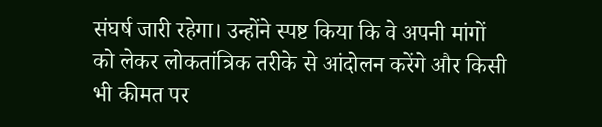संघर्ष जारी रहेगा। उन्होंने स्पष्ट किया कि वे अपनी मांगों को लेकर लोकतांत्रिक तरीके से आंदोलन करेंगे और किसी भी कीमत पर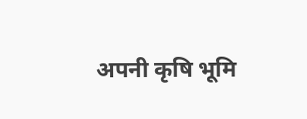अपनी कृषि भूमि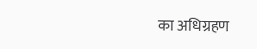का अधिग्रहण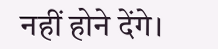नहीं होने देंगे।